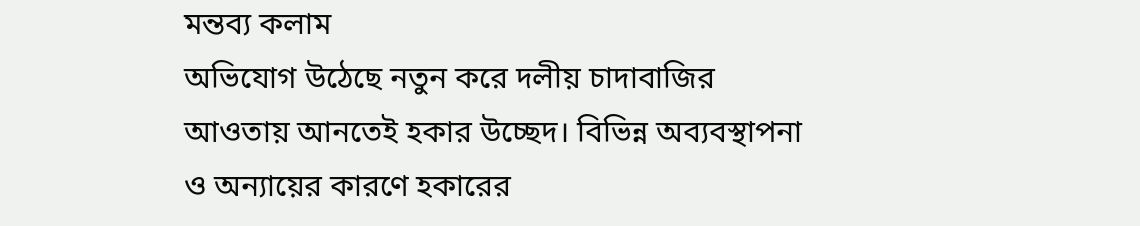মন্তব্য কলাম
অভিযোগ উঠেছে নতুন করে দলীয় চাদাবাজির আওতায় আনতেই হকার উচ্ছেদ। বিভিন্ন অব্যবস্থাপনা ও অন্যায়ের কারণে হকারের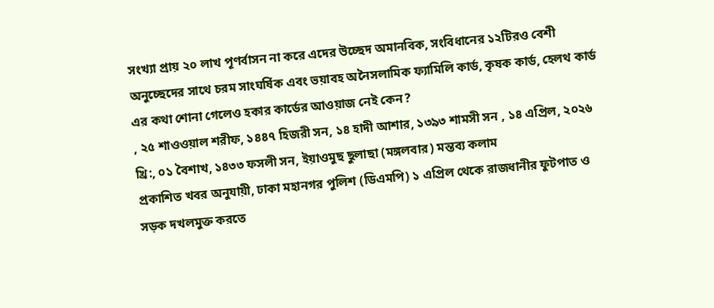সংখ্যা প্রায় ২০ লাখ পূণর্বাসন না করে এদের উচ্ছেদ অমানবিক, সংবিধানের ১২টিরও বেশী অনুচ্ছেদের সাথে চরম সাংঘর্ষিক এবং ভয়াবহ অনৈসলামিক ফ্যামিলি কার্ড, কৃষক কার্ড, হেলথ কার্ড এর কথা শোনা গেলেও হকার কার্ডের আওয়াজ নেই কেন?
, ২৫ শাওওয়াল শরীফ, ১৪৪৭ হিজরী সন, ১৪ হাদী আশার, ১৩৯৩ শামসী সন , ১৪ এপ্রিল, ২০২৬ খ্রি:, ০১ বৈশাখ, ১৪৩৩ ফসলী সন, ইয়াওমুছ ছুলাছা (মঙ্গলবার) মন্তব্য কলাম
প্রকাশিত খবর অনুযায়ী, ঢাকা মহানগর পুলিশ (ডিএমপি) ১ এপ্রিল থেকে রাজধানীর ফুটপাত ও সড়ক দখলমুক্ত করতে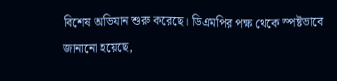বিশেষ অভিযান শুরু করেছে। ডিএমপির পক্ষ থেকে স্পষ্টভাবে জানানো হয়েছে,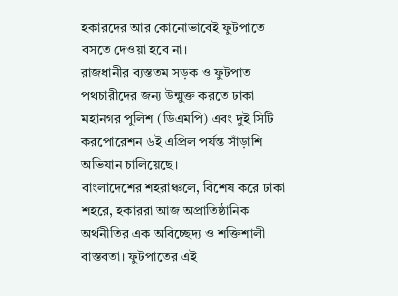হকারদের আর কোনোভাবেই ফুটপাতে বসতে দেওয়া হবে না।
রাজধানীর ব্যস্ততম সড়ক ও ফুটপাত পথচারীদের জন্য উন্মুক্ত করতে ঢাকা মহানগর পুলিশ (ডিএমপি) এবং দুই সিটি করপোরেশন ৬ই এপ্রিল পর্যন্ত সাঁড়াশি অভিযান চালিয়েছে।
বাংলাদেশের শহরাঞ্চলে, বিশেষ করে ঢাকা শহরে, হকাররা আজ অপ্রাতিষ্ঠানিক অর্থনীতির এক অবিচ্ছেদ্য ও শক্তিশালী বাস্তবতা। ফুটপাতের এই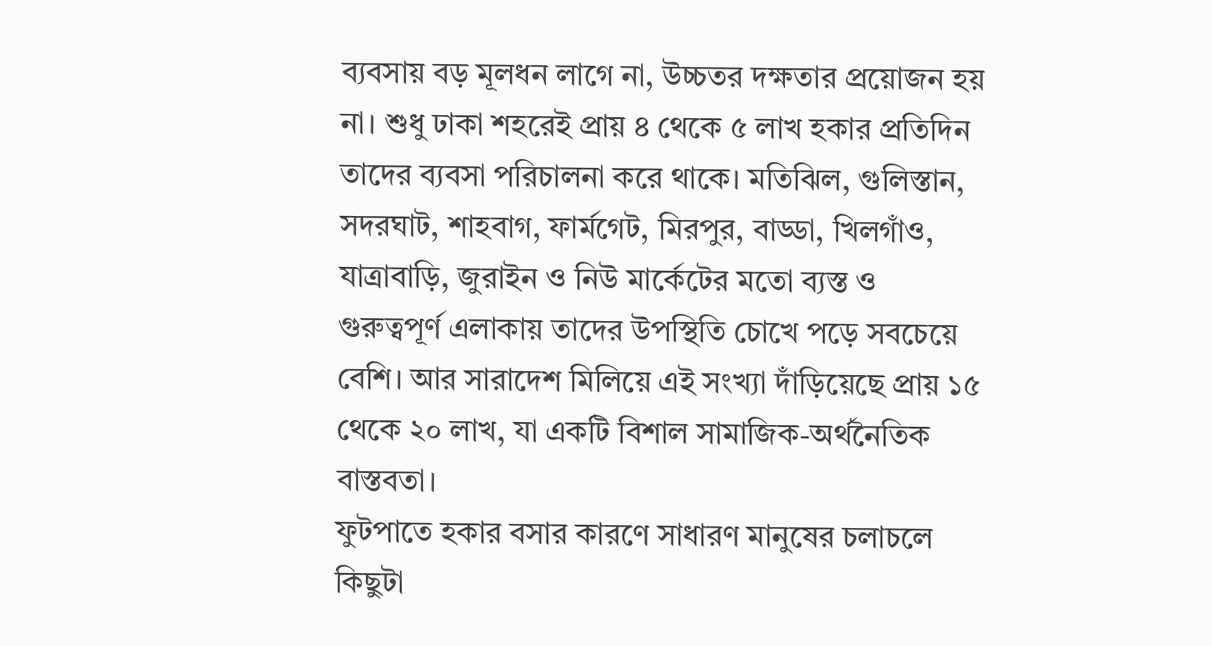ব্যবসায় বড় মূলধন লাগে না, উচ্চতর দক্ষতার প্রয়োজন হয় না। শুধু ঢাকা শহরেই প্রায় ৪ থেকে ৫ লাখ হকার প্রতিদিন তাদের ব্যবসা পরিচালনা করে থাকে। মতিঝিল, গুলিস্তান, সদরঘাট, শাহবাগ, ফার্মগেট, মিরপুর, বাড্ডা, খিলগাঁও, যাত্রাবাড়ি, জুরাইন ও নিউ মার্কেটের মতো ব্যস্ত ও গুরুত্বপূর্ণ এলাকায় তাদের উপস্থিতি চোখে পড়ে সবচেয়ে বেশি। আর সারাদেশ মিলিয়ে এই সংখ্যা দাঁড়িয়েছে প্রায় ১৫ থেকে ২০ লাখ, যা একটি বিশাল সামাজিক-অর্থনৈতিক বাস্তবতা।
ফুটপাতে হকার বসার কারণে সাধারণ মানুষের চলাচলে কিছুটা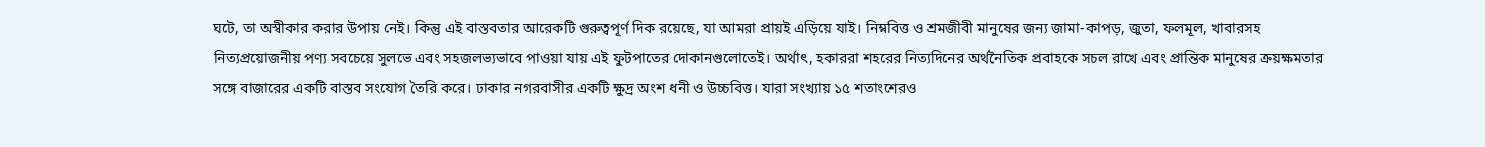ঘটে, তা অস্বীকার করার উপায় নেই। কিন্তু এই বাস্তবতার আরেকটি গুরুত্বপূর্ণ দিক রয়েছে, যা আমরা প্রায়ই এড়িয়ে যাই। নিম্নবিত্ত ও শ্রমজীবী মানুষের জন্য জামা-কাপড়, জুতা, ফলমূল, খাবারসহ নিত্যপ্রয়োজনীয় পণ্য সবচেয়ে সুলভে এবং সহজলভ্যভাবে পাওয়া যায় এই ফুটপাতের দোকানগুলোতেই। অর্থাৎ, হকাররা শহরের নিত্যদিনের অর্থনৈতিক প্রবাহকে সচল রাখে এবং প্রান্তিক মানুষের ক্রয়ক্ষমতার সঙ্গে বাজারের একটি বাস্তব সংযোগ তৈরি করে। ঢাকার নগরবাসীর একটি ক্ষুদ্র অংশ ধনী ও উচ্চবিত্ত। যারা সংখ্যায় ১৫ শতাংশেরও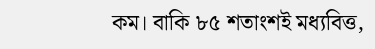কম। বাকি ৮৫ শতাংশই মধ্যবিত্ত,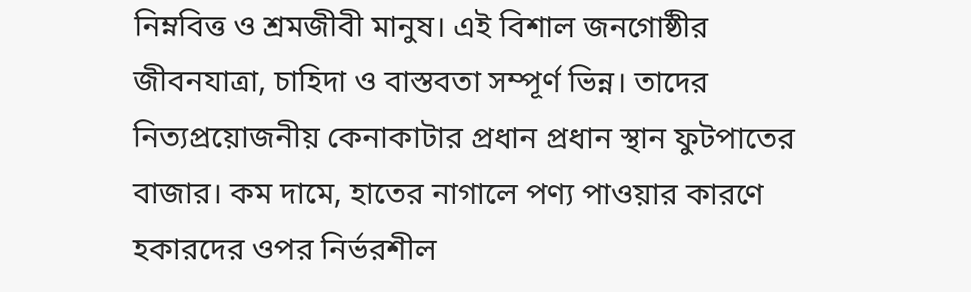নিম্নবিত্ত ও শ্রমজীবী মানুষ। এই বিশাল জনগোষ্ঠীর জীবনযাত্রা, চাহিদা ও বাস্তবতা সম্পূর্ণ ভিন্ন। তাদের নিত্যপ্রয়োজনীয় কেনাকাটার প্রধান প্রধান স্থান ফুটপাতের বাজার। কম দামে, হাতের নাগালে পণ্য পাওয়ার কারণে হকারদের ওপর নির্ভরশীল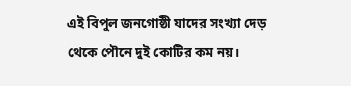এই বিপুল জনগোষ্ঠী যাদের সংখ্যা দেড় থেকে পৌনে দুই কোটির কম নয়।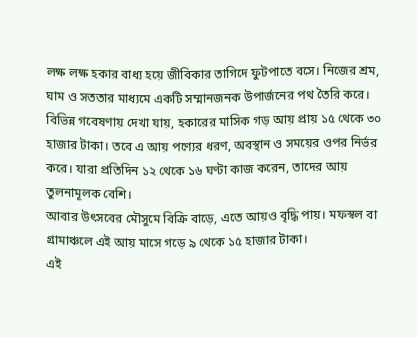লক্ষ লক্ষ হকার বাধ্য হয়ে জীবিকার তাগিদে ফুটপাতে বসে। নিজের শ্রম, ঘাম ও সততার মাধ্যমে একটি সম্মানজনক উপার্জনের পথ তৈরি করে। বিভিন্ন গবেষণায় দেখা যায়, হকারের মাসিক গড় আয় প্রায় ১৫ থেকে ৩০ হাজার টাকা। তবে এ আয় পণ্যের ধরণ, অবস্থান ও সময়ের ওপর নির্ভর করে। যারা প্রতিদিন ১২ থেকে ১৬ ঘণ্টা কাজ করেন, তাদের আয় তুলনামূলক বেশি।
আবার উৎসবের মৌসুমে বিক্রি বাড়ে, এতে আয়ও বৃদ্ধি পায়। মফস্বল বা গ্রামাঞ্চলে এই আয় মাসে গড়ে ৯ থেকে ১৫ হাজার টাকা।
এই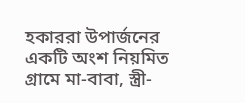হকাররা উপার্জনের একটি অংশ নিয়মিত গ্রামে মা-বাবা, স্ত্রী-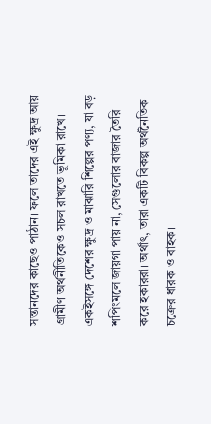সন্তানদের কাছেও পাঠান। ফলে তাদের এই ক্ষুদ্র আয় গ্রামীণ অর্থনীতিকেও সচল রাখতে ভূমিকা রাখে।
একইসঙ্গে দেশের ক্ষুদ্র ও মাঝারি শিল্পের পণ্য, যা বড় শপিংমলে জায়গা পায় না, সেগুলোর বাজার তৈরি করে হকাররা। অর্থাৎ, তারা একটি বিকল্প অর্থনৈতিক চক্রের ধারক ও বাহক।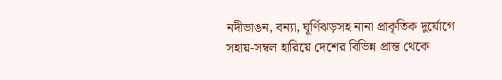নদীভাঙন, বন্যা, ঘূর্ণিঝড়সহ নানা প্রাকৃতিক দুর্যোগে সহায়-সম্বল হারিয়ে দেশের বিভিন্ন প্রান্ত থেকে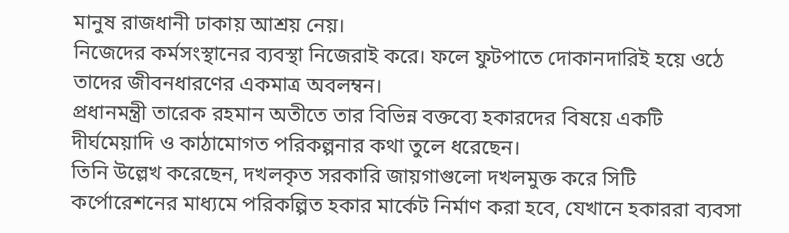মানুষ রাজধানী ঢাকায় আশ্রয় নেয়।
নিজেদের কর্মসংস্থানের ব্যবস্থা নিজেরাই করে। ফলে ফুটপাতে দোকানদারিই হয়ে ওঠে তাদের জীবনধারণের একমাত্র অবলম্বন।
প্রধানমন্ত্রী তারেক রহমান অতীতে তার বিভিন্ন বক্তব্যে হকারদের বিষয়ে একটি দীর্ঘমেয়াদি ও কাঠামোগত পরিকল্পনার কথা তুলে ধরেছেন।
তিনি উল্লেখ করেছেন, দখলকৃত সরকারি জায়গাগুলো দখলমুক্ত করে সিটি কর্পোরেশনের মাধ্যমে পরিকল্পিত হকার মার্কেট নির্মাণ করা হবে, যেখানে হকাররা ব্যবসা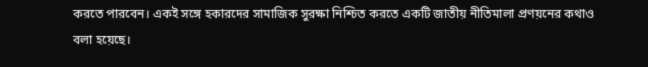করতে পারবেন। একই সঙ্গে হকারদের সামাজিক সুরক্ষা নিশ্চিত করতে একটি জাতীয় নীতিমালা প্রণয়নের কথাও বলা হয়েছে।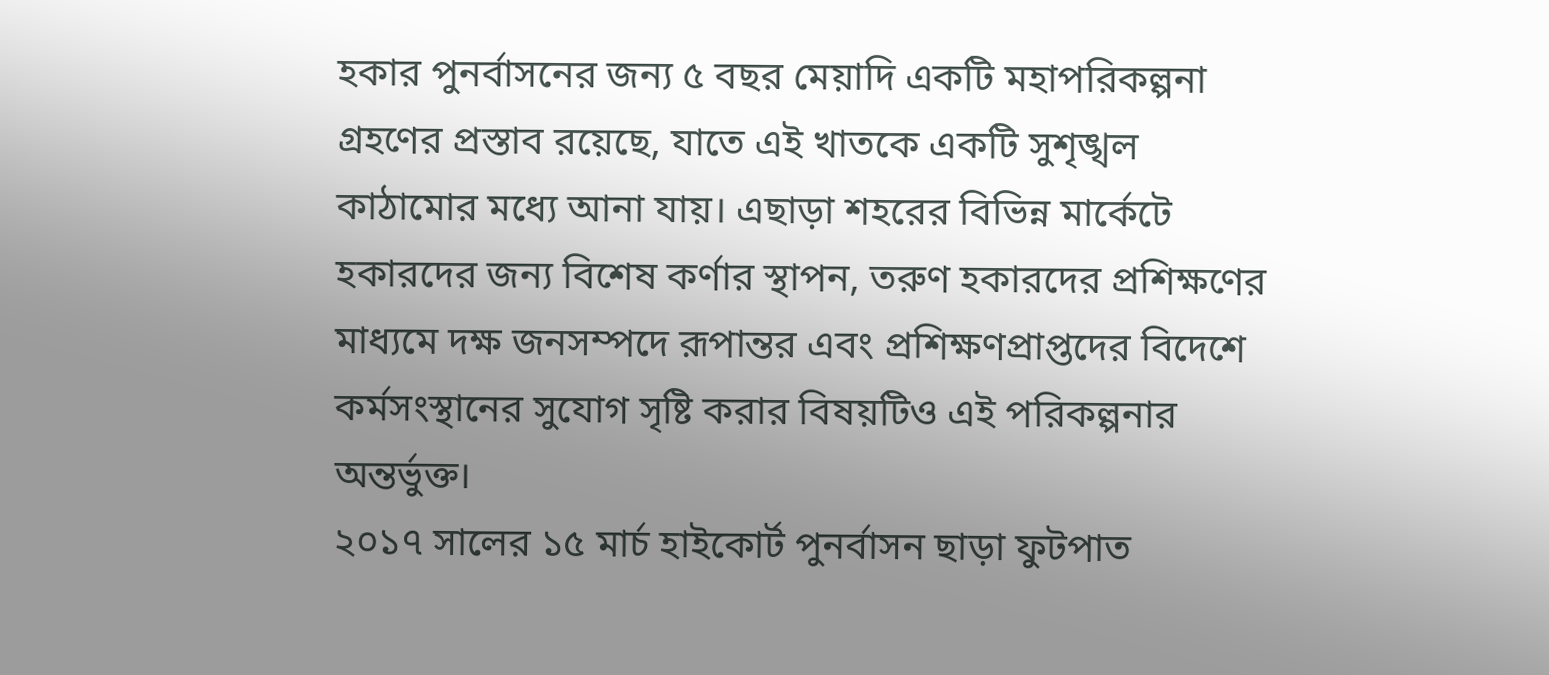হকার পুনর্বাসনের জন্য ৫ বছর মেয়াদি একটি মহাপরিকল্পনা গ্রহণের প্রস্তাব রয়েছে, যাতে এই খাতকে একটি সুশৃঙ্খল কাঠামোর মধ্যে আনা যায়। এছাড়া শহরের বিভিন্ন মার্কেটে হকারদের জন্য বিশেষ কর্ণার স্থাপন, তরুণ হকারদের প্রশিক্ষণের মাধ্যমে দক্ষ জনসম্পদে রূপান্তর এবং প্রশিক্ষণপ্রাপ্তদের বিদেশে কর্মসংস্থানের সুযোগ সৃষ্টি করার বিষয়টিও এই পরিকল্পনার অন্তর্ভুক্ত।
২০১৭ সালের ১৫ মার্চ হাইকোর্ট পুনর্বাসন ছাড়া ফুটপাত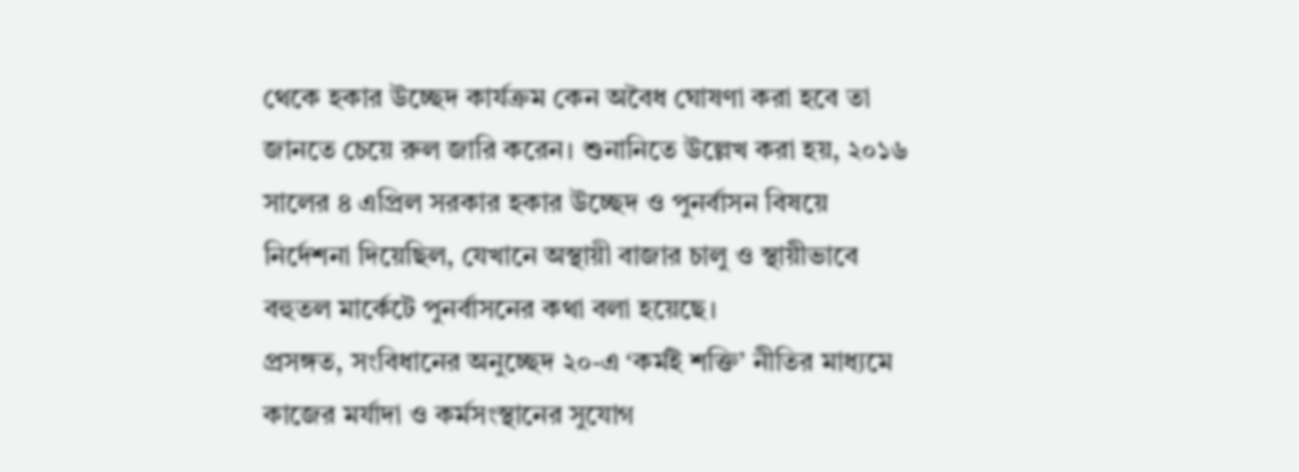থেকে হকার উচ্ছেদ কার্যক্রম কেন অবৈধ ঘোষণা করা হবে তা জানতে চেয়ে রুল জারি করেন। শুনানিতে উল্লেখ করা হয়, ২০১৬ সালের ৪ এপ্রিল সরকার হকার উচ্ছেদ ও পুনর্বাসন বিষয়ে নির্দেশনা দিয়েছিল, যেখানে অস্থায়ী বাজার চালু ও স্থায়ীভাবে বহুতল মার্কেটে পুনর্বাসনের কথা বলা হয়েছে।
প্রসঙ্গত, সংবিধানের অনুচ্ছেদ ২০-এ ‘কর্মই শক্তি’ নীতির মাধ্যমে কাজের মর্যাদা ও কর্মসংস্থানের সুযোগ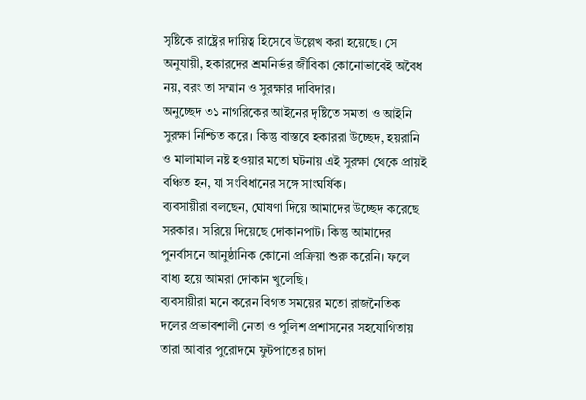সৃষ্টিকে রাষ্ট্রের দায়িত্ব হিসেবে উল্লেখ করা হয়েছে। সে অনুযায়ী, হকারদের শ্রমনির্ভর জীবিকা কোনোভাবেই অবৈধ নয়, বরং তা সম্মান ও সুরক্ষার দাবিদার।
অনুচ্ছেদ ৩১ নাগরিকের আইনের দৃষ্টিতে সমতা ও আইনি সুরক্ষা নিশ্চিত করে। কিন্তু বাস্তবে হকাররা উচ্ছেদ, হয়রানি ও মালামাল নষ্ট হওয়ার মতো ঘটনায় এই সুরক্ষা থেকে প্রায়ই বঞ্চিত হন, যা সংবিধানের সঙ্গে সাংঘর্ষিক।
ব্যবসায়ীরা বলছেন, ঘোষণা দিয়ে আমাদের উচ্ছেদ করেছে সরকার। সরিয়ে দিয়েছে দোকানপাট। কিন্তু আমাদের পুনর্বাসনে আনুষ্ঠানিক কোনো প্রক্রিয়া শুরু করেনি। ফলে বাধ্য হয়ে আমরা দোকান খুলেছি।
ব্যবসায়ীরা মনে করেন বিগত সময়ের মতো রাজনৈতিক দলের প্রভাবশালী নেতা ও পুলিশ প্রশাসনের সহযোগিতায় তারা আবার পুরোদমে ফুটপাতের চাদা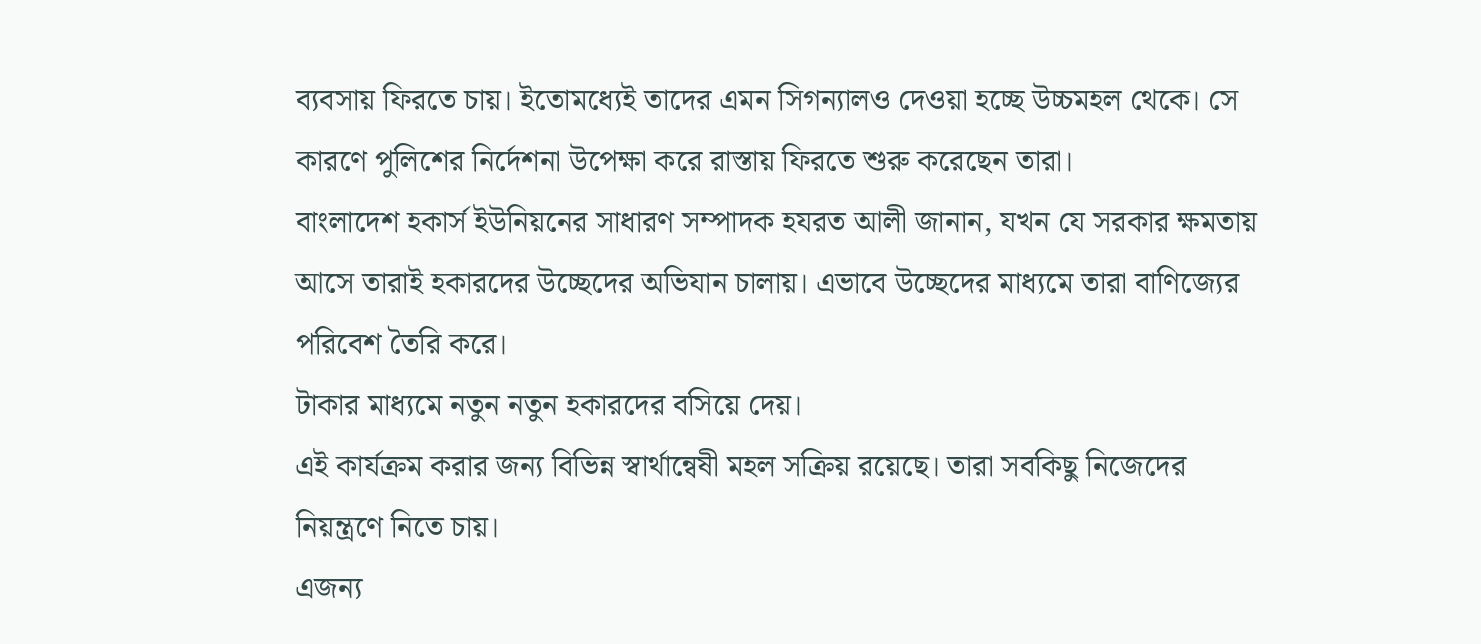ব্যবসায় ফিরতে চায়। ইতোমধ্যেই তাদের এমন সিগন্যালও দেওয়া হচ্ছে উচ্চমহল থেকে। সে কারণে পুলিশের নির্দেশনা উপেক্ষা করে রাস্তায় ফিরতে শুরু করেছেন তারা।
বাংলাদেশ হকার্স ইউনিয়নের সাধারণ সম্পাদক হযরত আলী জানান, যখন যে সরকার ক্ষমতায় আসে তারাই হকারদের উচ্ছেদের অভিযান চালায়। এভাবে উচ্ছেদের মাধ্যমে তারা বাণিজ্যের পরিবেশ তৈরি করে।
টাকার মাধ্যমে নতুন নতুন হকারদের বসিয়ে দেয়।
এই কার্যক্রম করার জন্য বিভিন্ন স্বার্থান্বেষী মহল সক্রিয় রয়েছে। তারা সবকিছু নিজেদের নিয়ন্ত্রণে নিতে চায়।
এজন্য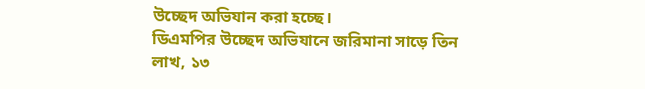উচ্ছেদ অভিযান করা হচ্ছে।
ডিএমপির উচ্ছেদ অভিযানে জরিমানা সাড়ে তিন লাখ, ১৩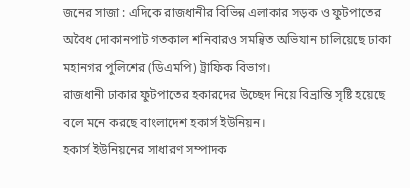জনের সাজা : এদিকে রাজধানীর বিভিন্ন এলাকার সড়ক ও ফুটপাতের অবৈধ দোকানপাট গতকাল শনিবারও সমন্বিত অভিযান চালিয়েছে ঢাকা মহানগর পুলিশের (ডিএমপি) ট্রাফিক বিভাগ।
রাজধানী ঢাকার ফুটপাতের হকারদের উচ্ছেদ নিয়ে বিভ্রান্তি সৃষ্টি হয়েছে বলে মনে করছে বাংলাদেশ হকার্স ইউনিয়ন।
হকার্স ইউনিয়নের সাধারণ সম্পাদক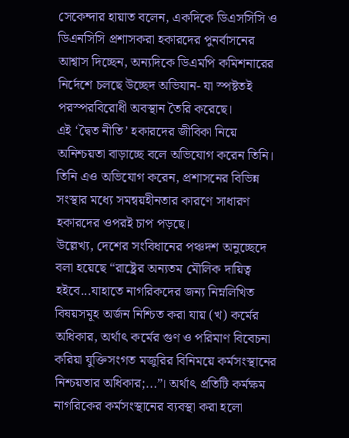সেকেন্দার হায়াত বলেন, একদিকে ডিএসসিসি ও ডিএনসিসি প্রশাসকরা হকারদের পুনর্বাসনের আশ্বাস দিচ্ছেন, অন্যদিকে ডিএমপি কমিশনারের নির্দেশে চলছে উচ্ছেদ অভিযান- যা স্পষ্টতই পরস্পরবিরোধী অবস্থান তৈরি করেছে।
এই ‘দ্বৈত নীতি’ হকারদের জীবিকা নিয়ে অনিশ্চয়তা বাড়াচ্ছে বলে অভিযোগ করেন তিনি। তিনি এও অভিযোগ করেন, প্রশাসনের বিভিন্ন সংস্থার মধ্যে সমন্বয়হীনতার কারণে সাধারণ হকারদের ওপরই চাপ পড়ছে।
উল্লেখ্য, দেশের সংবিধানের পঞ্চদশ অনুচ্ছেদে বলা হয়েছে “রাষ্ট্রের অন্যতম মৌলিক দায়িত্ব হইবে...যাহাতে নাগরিকদের জন্য নিম্নলিখিত বিষয়সমূহ অর্জন নিশ্চিত করা যায় (খ) কর্মের অধিকার, অর্থাৎ কর্মের গুণ ও পরিমাণ বিবেচনা করিয়া যুক্তিসংগত মজুরির বিনিময়ে কর্মসংস্থানের নিশ্চয়তার অধিকার;...”। অর্থাৎ প্রতিটি কর্মক্ষম নাগরিকের কর্মসংস্থানের ব্যবস্থা করা হলো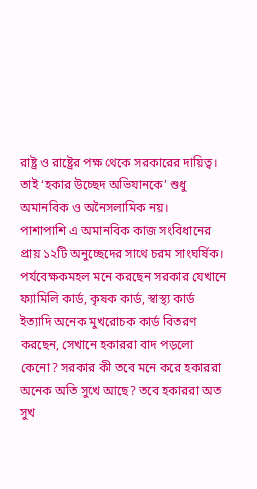রাষ্ট্র ও রাষ্ট্রের পক্ষ থেকে সরকারের দায়িত্ব। তাই ‘হকার উচ্ছেদ অভিযানকে’ শুধু অমানবিক ও অনৈসলামিক নয়।
পাশাপাশি এ অমানবিক কাজ সংবিধানের প্রায় ১২টি অনুচ্ছেদের সাথে চরম সাংঘর্ষিক।
পর্যবেক্ষকমহল মনে করছেন সরকার যেখানে ফ্যামিলি কার্ড, কৃষক কার্ড, স্বাস্থ্য কার্ড ইত্যাদি অনেক মুখরোচক কার্ড বিতরণ করছেন, সেখানে হকাররা বাদ পড়লো কেনো? সরকার কী তবে মনে করে হকাররা অনেক অতি সুখে আছে? তবে হকাররা অত সুখ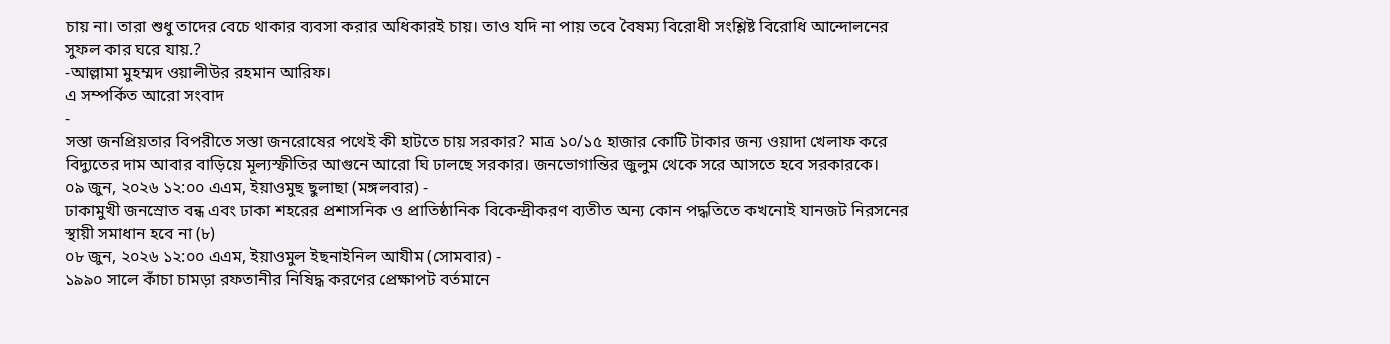চায় না। তারা শুধু তাদের বেচে থাকার ব্যবসা করার অধিকারই চায়। তাও যদি না পায় তবে বৈষম্য বিরোধী সংশ্লিষ্ট বিরোধি আন্দোলনের সুফল কার ঘরে যায়.?
-আল্লামা মুহম্মদ ওয়ালীউর রহমান আরিফ।
এ সম্পর্কিত আরো সংবাদ
-
সস্তা জনপ্রিয়তার বিপরীতে সস্তা জনরোষের পথেই কী হাটতে চায় সরকার? মাত্র ১০/১৫ হাজার কোটি টাকার জন্য ওয়াদা খেলাফ করে বিদ্যুতের দাম আবার বাড়িয়ে মূল্যস্ফীতির আগুনে আরো ঘি ঢালছে সরকার। জনভোগান্তির জুলুম থেকে সরে আসতে হবে সরকারকে।
০৯ জুন, ২০২৬ ১২:০০ এএম, ইয়াওমুছ ছুলাছা (মঙ্গলবার) -
ঢাকামুখী জনস্রোত বন্ধ এবং ঢাকা শহরের প্রশাসনিক ও প্রাতিষ্ঠানিক বিকেন্দ্রীকরণ ব্যতীত অন্য কোন পদ্ধতিতে কখনোই যানজট নিরসনের স্থায়ী সমাধান হবে না (৮)
০৮ জুন, ২০২৬ ১২:০০ এএম, ইয়াওমুল ইছনাইনিল আযীম (সোমবার) -
১৯৯০ সালে কাঁচা চামড়া রফতানীর নিষিদ্ধ করণের প্রেক্ষাপট বর্তমানে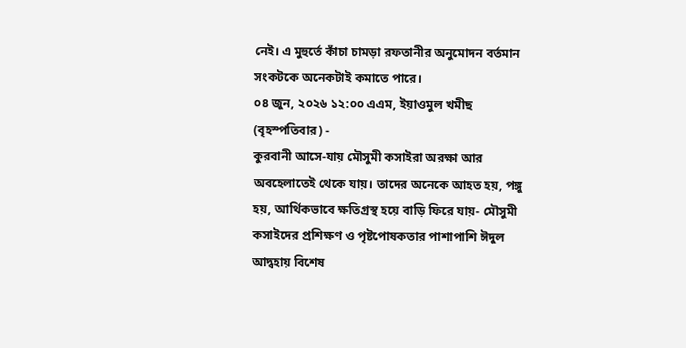নেই। এ মুহুর্তে কাঁচা চামড়া রফতানীর অনুমোদন বর্তমান সংকটকে অনেকটাই কমাতে পারে।
০৪ জুন, ২০২৬ ১২:০০ এএম, ইয়াওমুল খমীছ (বৃহস্পতিবার) -
কুরবানী আসে-যায় মৌসুমী কসাইরা অরক্ষা আর অবহেলাতেই থেকে যায়। তাদের অনেকে আহত হয়, পঙ্গু হয়, আর্থিকভাবে ক্ষতিগ্রস্থ হয়ে বাড়ি ফিরে যায়- মৌসুমী কসাইদের প্রশিক্ষণ ও পৃষ্টপোষকতার পাশাপাশি ঈদুল আদ্বহায় বিশেষ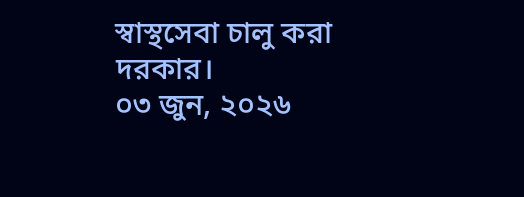স্বাস্থসেবা চালু করা দরকার।
০৩ জুন, ২০২৬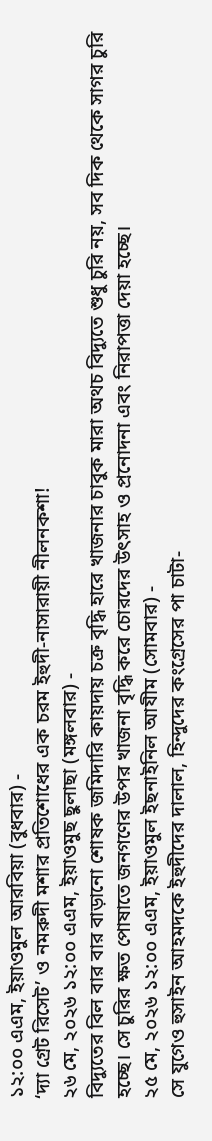১২:০০ এএম, ইয়াওমুল আরবিয়া (বুধবার) -
‘দ্যা গ্রেট রিসেট’ ও নমরুদী মশার প্রতিশোধের এক চরম ইহুদী-নাসারায়ী নীলনকশা!
২৬ মে, ২০২৬ ১২:০০ এএম, ইয়াওমুছ ছুলাছা (মঙ্গলবার) -
বিদ্যুতের বিল বার বার বাড়ানো শোষক জমিদারি কায়দায় চক্র বৃদ্ধি হারে খাজনার চাবুক মারা অথচ বিদ্যুতে শুধু চুরি নয়, সব দিক থেকে সাগর চুরি হচ্ছে। সে চুরির ক্ষত পোষাতে জনগণের উপর খাজনা বৃদ্ধি করে চোরদের উৎসাহ ও প্রনোদনা এবং নিরাপত্তা দেয়া হচ্ছে।
২৫ মে, ২০২৬ ১২:০০ এএম, ইয়াওমুল ইছনাইনিল আযীম (সোমবার) -
সে যুগেও হুসাইন আহমদকে ইহুদীদের দালাল, হিন্দুদের কংগ্রেসের পা চাটা-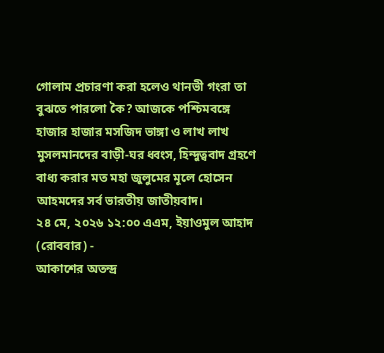গোলাম প্রচারণা করা হলেও থানভী গংরা তা বুঝতে পারলো কৈ? আজকে পশ্চিমবঙ্গে হাজার হাজার মসজিদ ভাঙ্গা ও লাখ লাখ মুসলমানদের বাড়ী-ঘর ধ্বংস, হিন্দুত্ববাদ গ্রহণে বাধ্য করার মত মহা জুলুমের মূলে হোসেন আহমদের সর্ব ভারতীয় জাতীয়বাদ।
২৪ মে, ২০২৬ ১২:০০ এএম, ইয়াওমুল আহাদ (রোববার) -
আকাশের অতন্দ্র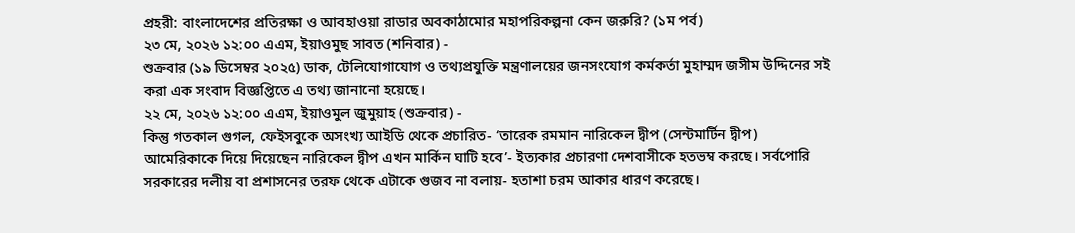প্রহরী: বাংলাদেশের প্রতিরক্ষা ও আবহাওয়া রাডার অবকাঠামোর মহাপরিকল্পনা কেন জরুরি? (১ম পর্ব)
২৩ মে, ২০২৬ ১২:০০ এএম, ইয়াওমুছ সাবত (শনিবার) -
শুক্রবার (১৯ ডিসেম্বর ২০২৫) ডাক, টেলিযোগাযোগ ও তথ্যপ্রযুক্তি মন্ত্রণালয়ের জনসংযোগ কর্মকর্তা মুহাম্মদ জসীম উদ্দিনের সই করা এক সংবাদ বিজ্ঞপ্তিতে এ তথ্য জানানো হয়েছে।
২২ মে, ২০২৬ ১২:০০ এএম, ইয়াওমুল জুমুয়াহ (শুক্রবার) -
কিন্তু গতকাল গুগল, ফেইসবুকে অসংখ্য আইডি থেকে প্রচারিত- ‘তারেক রমমান নারিকেল দ্বীপ (সেন্টমার্টিন দ্বীপ) আমেরিকাকে দিয়ে দিয়েছেন নারিকেল দ্বীপ এখন মার্কিন ঘাটি হবে’- ইত্যকার প্রচারণা দেশবাসীকে হতভম্ব করছে। সর্বপোরি সরকারের দলীয় বা প্রশাসনের তরফ থেকে এটাকে গুজব না বলায়- হতাশা চরম আকার ধারণ করেছে।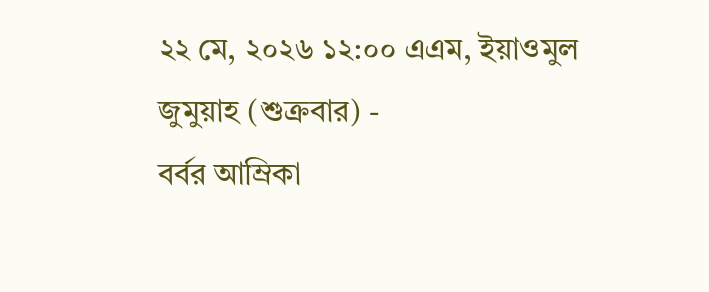২২ মে, ২০২৬ ১২:০০ এএম, ইয়াওমুল জুমুয়াহ (শুক্রবার) -
বর্বর আম্রিকা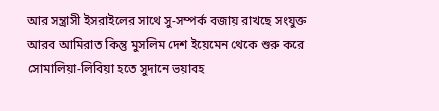আর সন্ত্রাসী ইসরাইলের সাথে সু-সম্পর্ক বজায় রাখছে সংযুক্ত আরব আমিরাত কিন্তু মুসলিম দেশ ইয়েমেন থেকে শুরু করে সোমালিয়া-লিবিয়া হতে সুদানে ভয়াবহ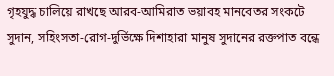গৃহযুদ্ধ চালিয়ে রাখছে আরব-আমিরাত ভয়াবহ মানবেতর সংকটে সুদান, সহিংসতা-রোগ-দুর্ভিক্ষে দিশাহারা মানুষ সুদানের রক্তপাত বন্ধে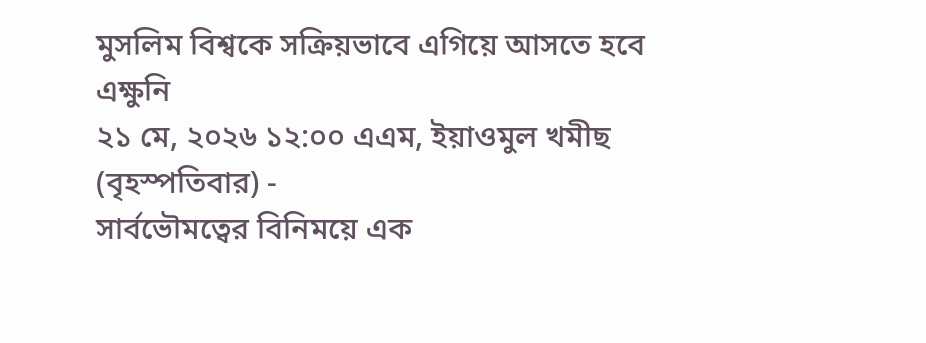মুসলিম বিশ্বকে সক্রিয়ভাবে এগিয়ে আসতে হবে এক্ষুনি
২১ মে, ২০২৬ ১২:০০ এএম, ইয়াওমুল খমীছ (বৃহস্পতিবার) -
সার্বভৌমত্বের বিনিময়ে এক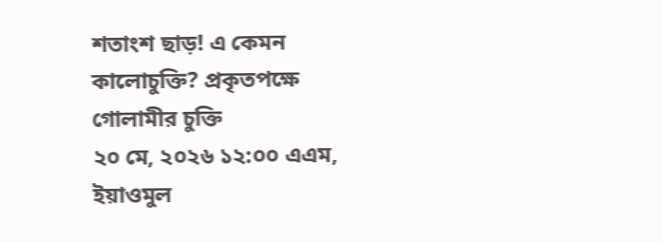শতাংশ ছাড়! এ কেমন কালোচুক্তি? প্রকৃতপক্ষে গোলামীর চুক্তি
২০ মে, ২০২৬ ১২:০০ এএম, ইয়াওমুল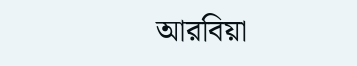আরবিয়া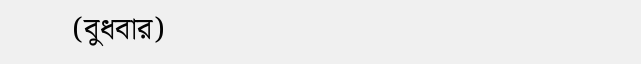(বুধবার)